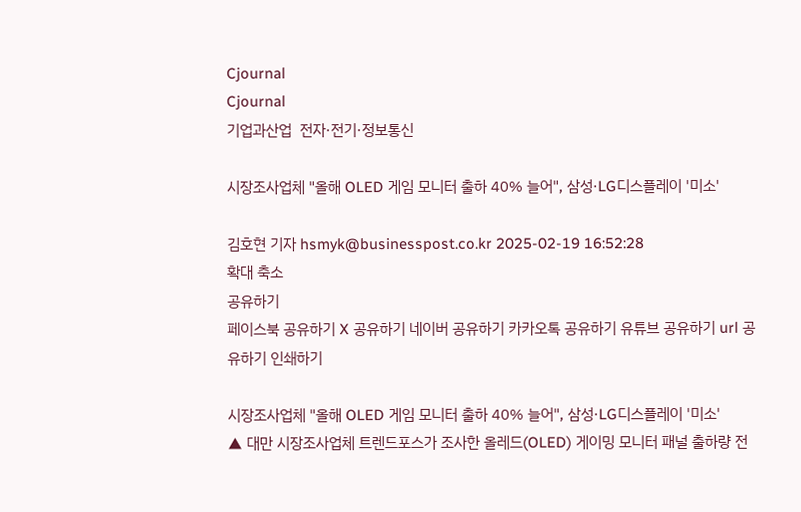Cjournal
Cjournal
기업과산업  전자·전기·정보통신

시장조사업체 "올해 OLED 게임 모니터 출하 40% 늘어", 삼성·LG디스플레이 '미소'

김호현 기자 hsmyk@businesspost.co.kr 2025-02-19 16:52:28
확대 축소
공유하기
페이스북 공유하기 X 공유하기 네이버 공유하기 카카오톡 공유하기 유튜브 공유하기 url 공유하기 인쇄하기

시장조사업체 "올해 OLED 게임 모니터 출하 40% 늘어", 삼성·LG디스플레이 '미소'
▲ 대만 시장조사업체 트렌드포스가 조사한 올레드(OLED) 게이밍 모니터 패널 출하량 전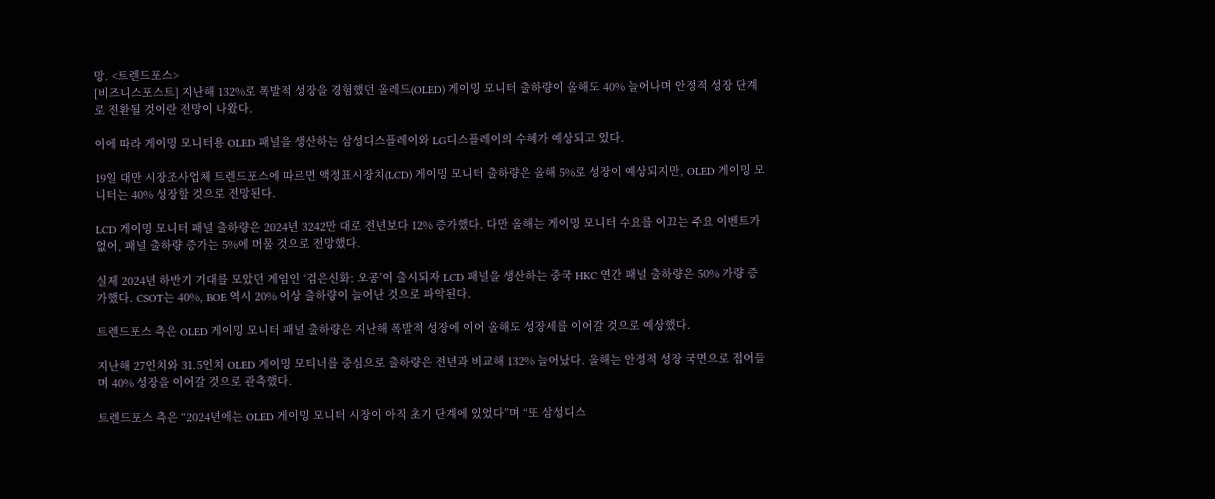망. <트렌드포스>
[비즈니스포스트] 지난해 132%로 폭발적 성장을 경험했던 올레드(OLED) 게이밍 모니터 출하량이 올해도 40% 늘어나며 안정적 성장 단계로 전환될 것이란 전망이 나왔다.

이에 따라 게이밍 모니터용 OLED 패널을 생산하는 삼성디스플레이와 LG디스플레이의 수혜가 예상되고 있다.

19일 대만 시장조사업체 트렌드포스에 따르면 액정표시장치(LCD) 게이밍 모니터 출하량은 올해 5%로 성장이 예상되지만, OLED 게이밍 모니터는 40% 성장할 것으로 전망된다.

LCD 게이밍 모니터 패널 출하량은 2024년 3242만 대로 전년보다 12% 증가했다. 다만 올해는 게이밍 모니터 수요를 이끄는 주요 이벤트가 없어, 패널 출하량 증가는 5%에 머물 것으로 전망했다.

실제 2024년 하반기 기대를 모았던 게임인 ‘검은신화: 오공’이 출시되자 LCD 패널을 생산하는 중국 HKC 연간 패널 출하량은 50% 가량 증가했다. CSOT는 40%, BOE 역시 20% 이상 출하량이 늘어난 것으로 파악된다.

트렌드포스 측은 OLED 게이밍 모니터 패널 출하량은 지난해 폭발적 성장에 이어 올해도 성장세를 이어갈 것으로 예상했다.

지난해 27인치와 31.5인치 OLED 게이밍 모티너를 중심으로 출하량은 전년과 비교해 132% 늘어났다. 올해는 안정적 성장 국면으로 접어들며 40% 성장을 이어갈 것으로 관측했다.

트렌드포스 측은 “2024년에는 OLED 게이밍 모니터 시장이 아직 초기 단계에 있었다”며 “또 삼성디스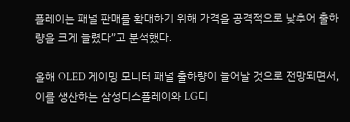플레이는 패널 판매를 확대하기 위해 가격을 공격적으로 낮추어 출하량을 크게 늘렸다”고 분석했다.

올해 OLED 게이밍 모니터 패널 출하량이 늘어날 것으로 전망되면서, 이를 생산하는 삼성디스플레이와 LG디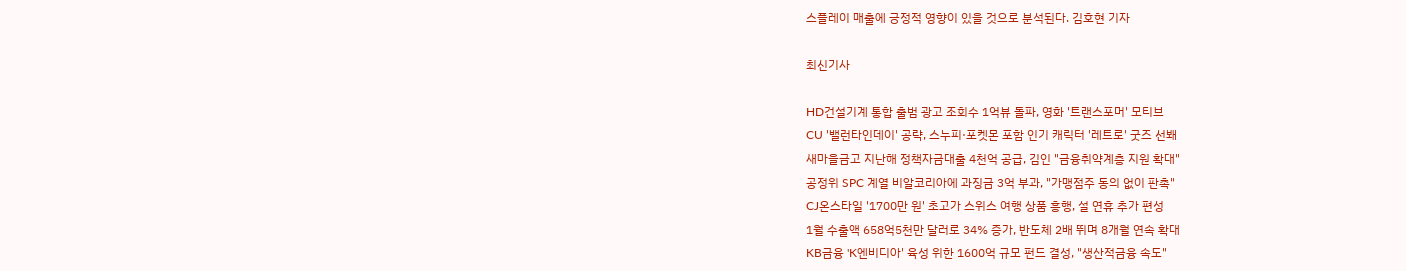스플레이 매출에 긍정적 영향이 있을 것으로 분석된다. 김호현 기자

최신기사

HD건설기계 통합 출범 광고 조회수 1억뷰 돌파, 영화 '트랜스포머' 모티브
CU '밸런타인데이' 공략, 스누피·포켓몬 포함 인기 캐릭터 '레트로' 굿즈 선봬
새마을금고 지난해 정책자금대출 4천억 공급, 김인 "금융취약계층 지원 확대"
공정위 SPC 계열 비알코리아에 과징금 3억 부과, "가맹점주 동의 없이 판촉"
CJ온스타일 '1700만 원' 초고가 스위스 여행 상품 흥행, 설 연휴 추가 편성
1월 수출액 658억5천만 달러로 34% 증가, 반도체 2배 뛰며 8개월 연속 확대
KB금융 'K엔비디아' 육성 위한 1600억 규모 펀드 결성, "생산적금융 속도"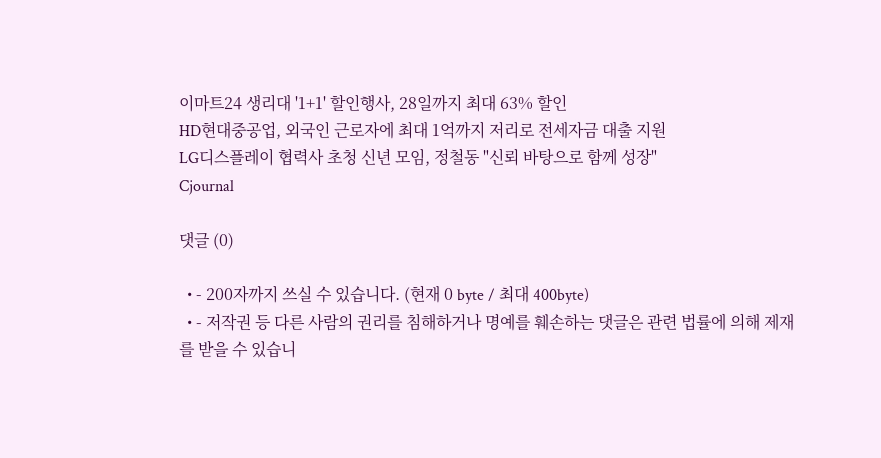이마트24 생리대 '1+1' 할인행사, 28일까지 최대 63% 할인
HD현대중공업, 외국인 근로자에 최대 1억까지 저리로 전세자금 대출 지원
LG디스플레이 협력사 초청 신년 모임, 정철동 "신뢰 바탕으로 함께 성장"
Cjournal

댓글 (0)

  • - 200자까지 쓰실 수 있습니다. (현재 0 byte / 최대 400byte)
  • - 저작권 등 다른 사람의 권리를 침해하거나 명예를 훼손하는 댓글은 관련 법률에 의해 제재를 받을 수 있습니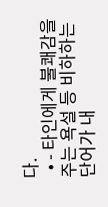다.
  • - 타인에게 불쾌감을 주는 욕설 등 비하하는 단어가 내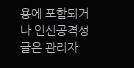용에 포함되거나 인신공격성 글은 관리자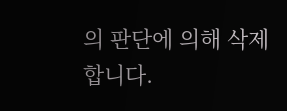의 판단에 의해 삭제 합니다.